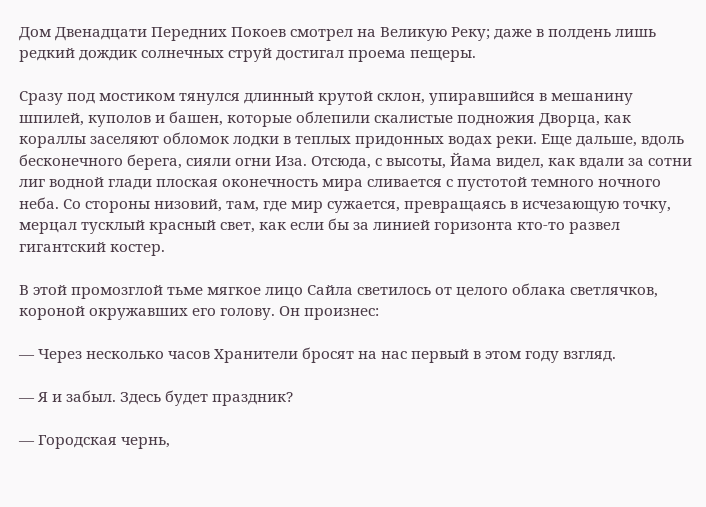Дом Двенадцати Передних Покоев смотрел на Великую Реку; даже в полдень лишь редкий дождик солнечных струй достигал проема пещеры.

Сразу под мостиком тянулся длинный крутой склон, упиравшийся в мешанину шпилей, куполов и башен, которые облепили скалистые подножия Дворца, как кораллы заселяют обломок лодки в теплых придонных водах реки. Еще дальше, вдоль бесконечного берега, сияли огни Иза. Отсюда, с высоты, Йама видел, как вдали за сотни лиг водной глади плоская оконечность мира сливается с пустотой темного ночного неба. Со стороны низовий, там, где мир сужается, превращаясь в исчезающую точку, мерцал тусклый красный свет, как если бы за линией горизонта кто-то развел гигантский костер.

В этой промозглой тьме мягкое лицо Сайла светилось от целого облака светлячков, короной окружавших его голову. Он произнес:

— Через несколько часов Хранители бросят на нас первый в этом году взгляд.

— Я и забыл. Здесь будет праздник?

— Городская чернь,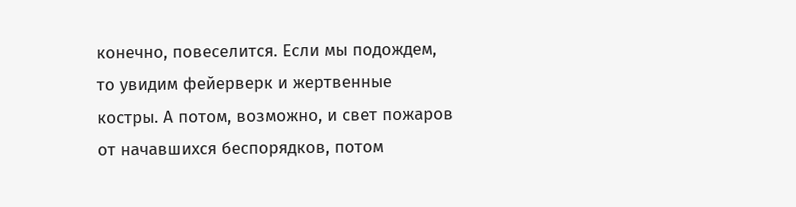конечно, повеселится. Если мы подождем, то увидим фейерверк и жертвенные костры. А потом, возможно, и свет пожаров от начавшихся беспорядков, потом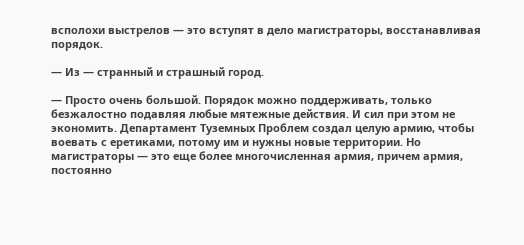всполохи выстрелов — это вступят в дело магистраторы, восстанавливая порядок.

— Из — странный и страшный город.

— Просто очень большой. Порядок можно поддерживать, только безжалостно подавляя любые мятежные действия. И сил при этом не экономить. Департамент Туземных Проблем создал целую армию, чтобы воевать с еретиками, потому им и нужны новые территории. Но магистраторы — это еще более многочисленная армия, причем армия, постоянно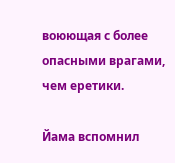воюющая с более опасными врагами, чем еретики.

Йама вспомнил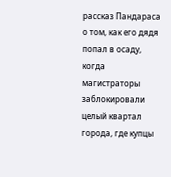рассказ Пандараса о том, как его дядя попал в осаду, когда магистраторы заблокировали целый квартал города, где купцы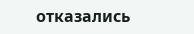отказались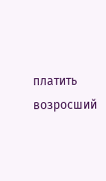платить возросший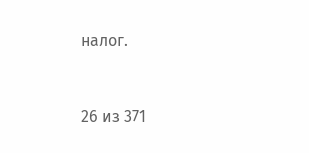налог.



26 из 371